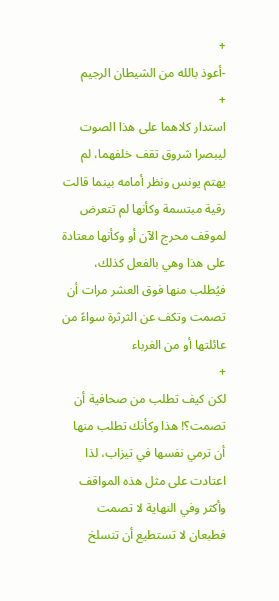+
-أعوذ بالله من الشيطان الرجيم
+
استدار كلاهما على هذا الصوت ليبصرا شروق تقف خلفهما، لم يهتم يونس ونظر أمامه بينما قالت رقية مبتسمة وكأنها لم تتعرض لموقف محرج الآن أو وكأنها معتادة على هذا وهي بالفعل كذلك، فيُطلب منها فوق العشر مرات أن تصمت وتكف عن الثرثرة سواءً من عائلتها أو من الغرباء
+
لكن كيف تطلب من صحافية أن تصمت؟! هذا وكأنك تطلب منها أن ترمي نفسها في تيزاب، لذا اعتادت على مثل هذه المواقف وأكثر وفي النهاية لا تصمت فطبعان لا تستطيع أن تنسلخ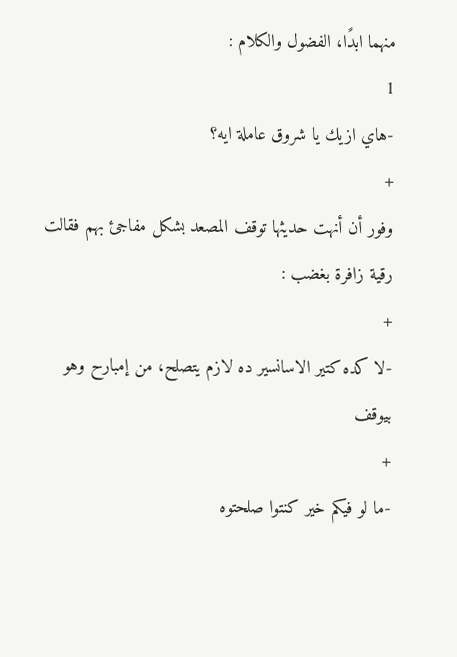منهما ابدًا، الفضول والكلام :
1
-هاي ازيك يا شروق عاملة ايه؟
+
وفور أن أنهت حديثها توقف المصعد بشكل مفاجئ بهم فقالت رقية زافرة بغضب :
+
-لا كده كتير الاسانسير ده لازم يتصلح، من إمبارح وهو بيوقف
+
-ما لو فيكم خير كنتوا صلحتوه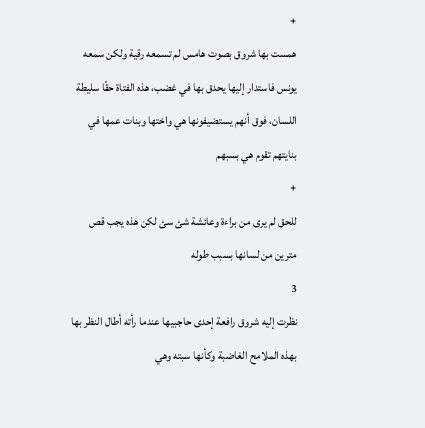+
همست بها شروق بصوت هامس لم تسمعه رقية ولكن سمعه يونس فاستدار إليها يحدق بها في غضب، هذه الفتاة حقًا سليطة اللسان، فوق أنهم يستضيفونها هي واختها وبنات عمها في بنايتهم تقوم هي بسبهم
+
للحق لم يرى من براءة وعائشة شئ سئ لكن هذه يجب قص مترين من لسانها بسبب طوله
3
نظرت إليه شروق رافعة إحدى حاجبيها عندما رأته أطال النظر بها بهذه الملامح الغاضبة وكأنها سبته وهي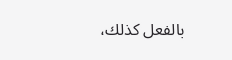بالفعل كذلك،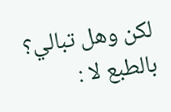لكن وهل تبالي؟ بالطبع لا :